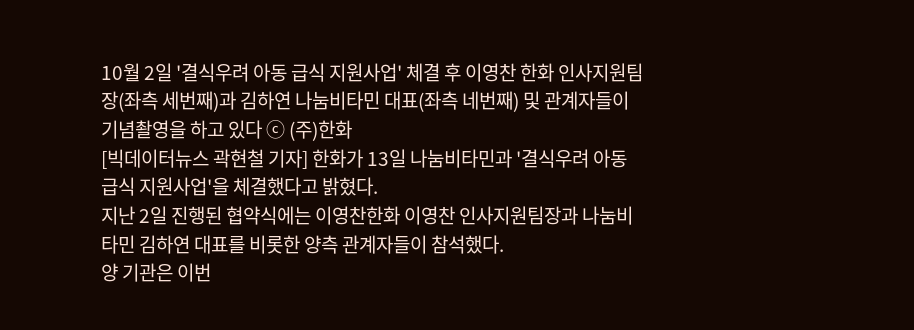10월 2일 '결식우려 아동 급식 지원사업' 체결 후 이영찬 한화 인사지원팀장(좌측 세번째)과 김하연 나눔비타민 대표(좌측 네번째) 및 관계자들이 기념촬영을 하고 있다 ⓒ (주)한화
[빅데이터뉴스 곽현철 기자] 한화가 13일 나눔비타민과 '결식우려 아동 급식 지원사업'을 체결했다고 밝혔다.
지난 2일 진행된 협약식에는 이영찬한화 이영찬 인사지원팀장과 나눔비타민 김하연 대표를 비롯한 양측 관계자들이 참석했다.
양 기관은 이번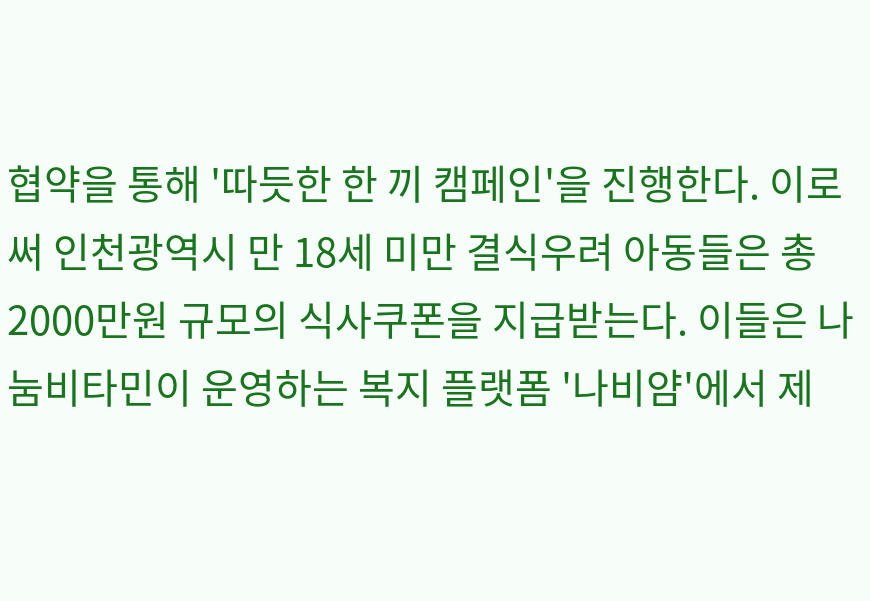협약을 통해 '따듯한 한 끼 캠페인'을 진행한다. 이로써 인천광역시 만 18세 미만 결식우려 아동들은 총 2000만원 규모의 식사쿠폰을 지급받는다. 이들은 나눔비타민이 운영하는 복지 플랫폼 '나비얌'에서 제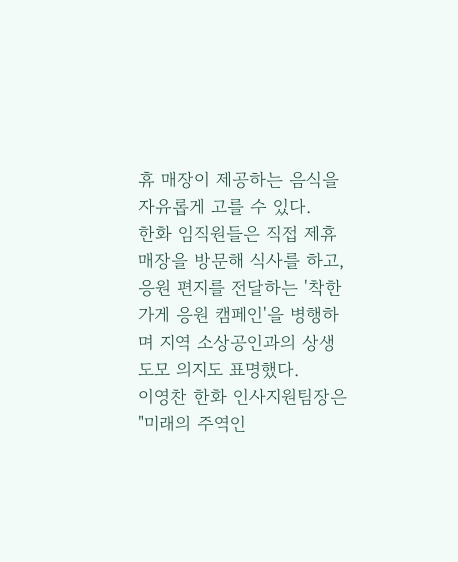휴 매장이 제공하는 음식을 자유롭게 고를 수 있다.
한화 임직원들은 직접 제휴 매장을 방문해 식사를 하고, 응원 편지를 전달하는 '착한가게 응원 캠페인'을 병행하며 지역 소상공인과의 상생 도모 의지도 표명했다.
이영찬 한화 인사지원팀장은 "미래의 주역인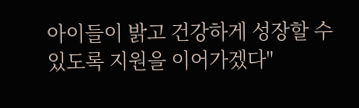아이들이 밝고 건강하게 성장할 수 있도록 지원을 이어가겠다"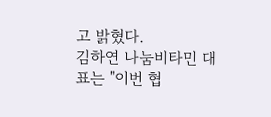고 밝혔다.
김하연 나눔비타민 대표는 "이번 협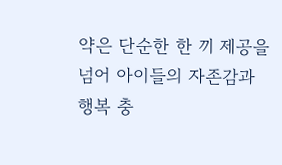약은 단순한 한 끼 제공을 넘어 아이들의 자존감과 행복 충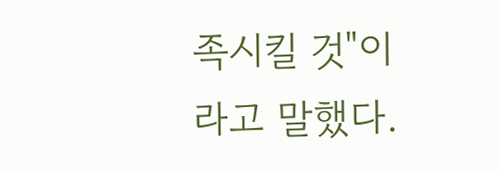족시킬 것"이라고 말했다.